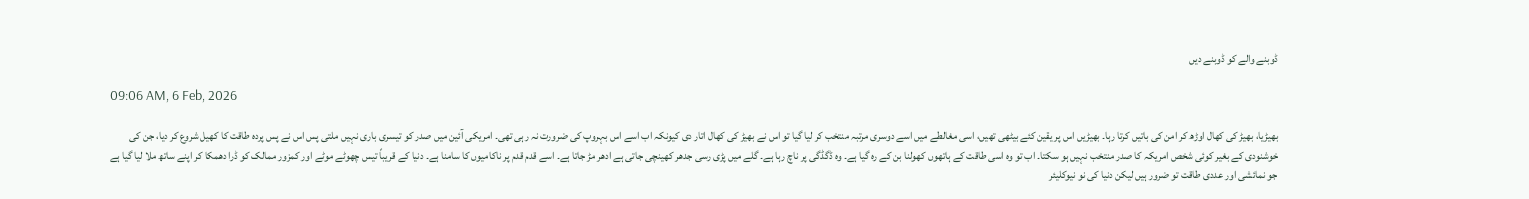ڈوبنے والے کو ڈوبنے دیں

09:06 AM, 6 Feb, 2026

بھیڑیا، بھیڑ کی کھال اوڑھ کر امن کی باتیں کرتا رہا۔ بھیڑیں اس پر یقین کئے بیٹھی تھیں، اسی مغالطے میں اسے دوسری مرتبہ منتخب کر لیا گیا تو اس نے بھیڑ کی کھال اتار دی کیونکہ اب اسے اس بہروپ کی ضرورت نہ رہی تھی۔ امریکی آئین میں صدر کو تیسری باری نہیں ملتی پس اس نے پس پردہ طاقت کا کھیل شروع کر دیا، جن کی خوشنودی کے بغیر کوئی شخص امریکہ کا صدر منتخب نہیں ہو سکتا۔ اب تو وہ اسی طاقت کے ہاتھوں کھولنا بن کے رہ گیا ہے۔ وہ ڈگڈگی پر ناچ رہا ہے۔ گلے میں پڑی رسی جدھر کھینچی جاتی ہے ادھر مڑ جاتا ہے۔ اسے قدم قدم پر ناکامیوں کا سامنا ہے۔ دنیا کے قریباً تیس چھوٹے موٹے اور کمزور ممالک کو ڈرا دھمکا کر اپنے ساتھ ملا لیا گیا ہے جو نمائشی اور عددی طاقت تو ضرور ہیں لیکن دنیا کی نو نیوکلیئر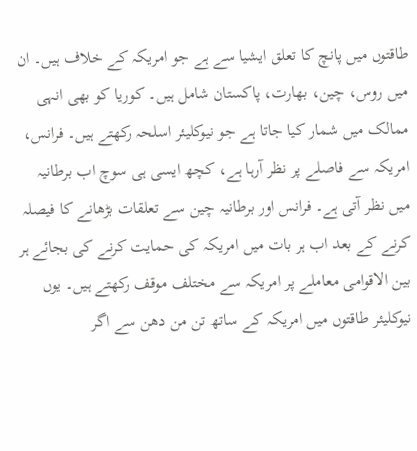طاقتوں میں پانچ کا تعلق ایشیا سے ہے جو امریکہ کے خلاف ہیں۔ ان میں روس، چین، بھارت، پاکستان شامل ہیں۔ کوریا کو بھی انہی ممالک میں شمار کیا جاتا ہے جو نیوکلیئر اسلحہ رکھتے ہیں۔ فرانس، امریکہ سے فاصلے پر نظر آرہا ہے، کچھ ایسی ہی سوچ اب برطانیہ میں نظر آتی ہے۔ فرانس اور برطانیہ چین سے تعلقات بڑھانے کا فیصلہ کرنے کے بعد اب ہر بات میں امریکہ کی حمایت کرنے کی بجائے ہر بین الاقوامی معاملے پر امریکہ سے مختلف موقف رکھتے ہیں۔ یوں نیوکلیئر طاقتوں میں امریکہ کے ساتھ تن من دھن سے اگر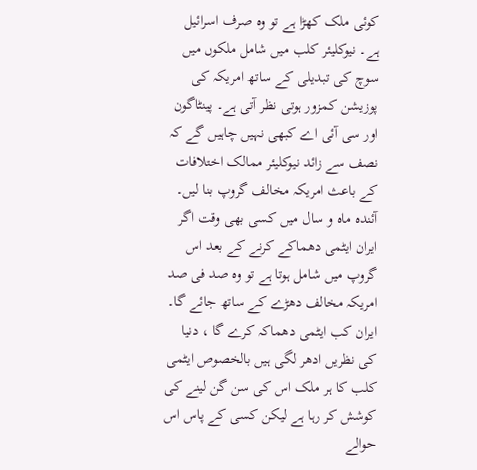کوئی ملک کھڑا ہے تو وہ صرف اسرائیل ہے۔ نیوکلیئر کلب میں شامل ملکوں میں سوچ کی تبدیلی کے ساتھ امریکہ کی پوزیشن کمزور ہوتی نظر آتی ہے۔ پینٹاگون اور سی آئی اے کبھی نہیں چاہیں گے کہ نصف سے زائد نیوکلیئر ممالک اختلافات کے باعث امریکہ مخالف گروپ بنا لیں۔ آئندہ ماہ و سال میں کسی بھی وقت اگر ایران ایٹمی دھماکے کرنے کے بعد اس گروپ میں شامل ہوتا ہے تو وہ صد فی صد امریکہ مخالف دھڑے کے ساتھ جائے گا۔ ایران کب ایٹمی دھماکہ کرے گا ، دنیا کی نظریں ادھر لگی ہیں بالخصوص ایٹمی کلب کا ہر ملک اس کی سن گن لینے کی کوشش کر رہا ہے لیکن کسی کے پاس اس حوالے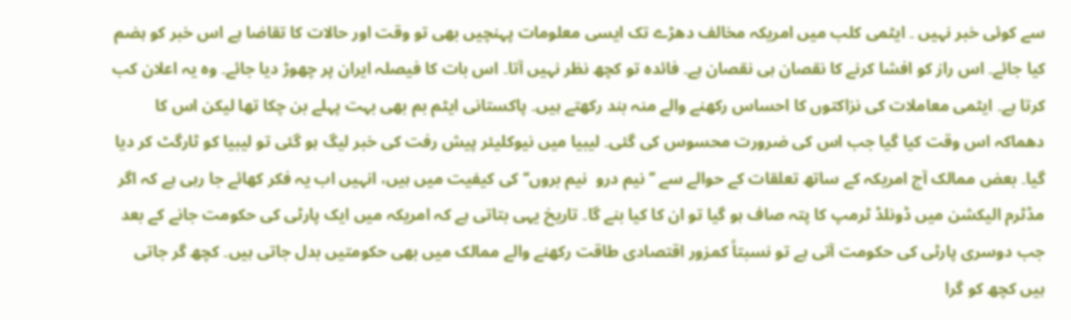سے کوئی خبر نہیں ۔ ایٹمی کلب میں امریکہ مخالف دھڑے تک ایسی معلومات پہنچیں بھی تو وقت اور حالات کا تقاضا ہے اس خبر کو ہضم کیا جائے۔ اس راز کو افشا کرنے کا نقصان ہی نقصان ہے۔ فائدہ تو کچھ نظر نہیں آتا۔ اس بات کا فیصلہ ایران پر چھوڑ دیا جائے۔ وہ یہ اعلان کب کرتا ہے۔ ایٹمی معاملات کی نزاکتوں کا احساس رکھنے والے منہ بند رکھتے ہیں۔ پاکستانی ایٹم بم بھی بہت پہلے بن چکا تھا لیکن اس کا دھماکہ اس وقت کیا گیا جب اس کی ضرورت محسوس کی گئی۔ لیبیا میں نیوکلیئر پیش رفت کی خبر لیگ ہو گئی تو لیبیا کو ٹارگٹ کر دیا گیا۔ بعض ممالک آج امریکہ کے ساتھ تعلقات کے حوالے سے ’’نیم درو  نیم بروں‘‘ کی کیفیت میں ہیں، انہیں اب یہ فکر کھائے جا رہی ہے کہ اگر مڈٹرم الیکشن میں ڈونلڈ ٹرمپ کا پتہ صاف ہو گیا تو ان کا کیا بنے گا۔ تاریخ یہی بتاتی ہے کہ امریکہ میں ایک پارٹی کی حکومت جانے کے بعد جب دوسری پارٹی کی حکومت آتی ہے تو نسبتاً کمزور اقتصادی طاقت رکھنے والے ممالک میں بھی حکومتیں بدل جاتی ہیں۔ کچھ گر جاتی ہیں کچھ کو گرا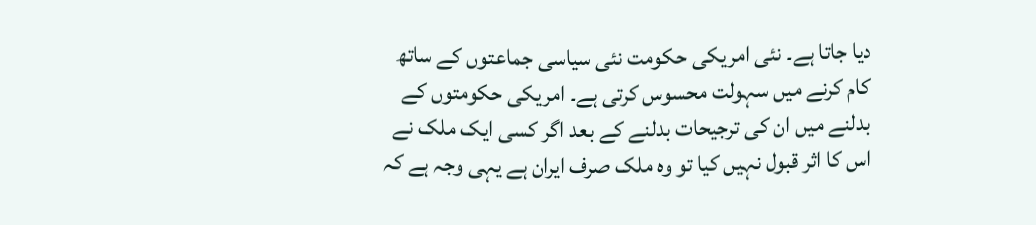دیا جاتا ہے۔ نئی امریکی حکومت نئی سیاسی جماعتوں کے ساتھ کام کرنے میں سہولت محسوس کرتی ہے۔ امریکی حکومتوں کے بدلنے میں ان کی ترجیحات بدلنے کے بعد اگر کسی ایک ملک نے اس کا اثر قبول نہیں کیا تو وہ ملک صرف ایران ہے یہی وجہ ہے کہ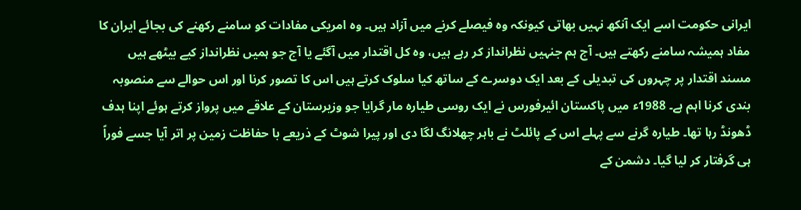ایرانی حکومت اسے ایک آنکھ نہیں بھاتی کیونکہ وہ فیصلے کرنے میں آزاد ہیں۔ وہ امریکی مفادات کو سامنے رکھنے کی بجائے ایران کا مفاد ہمیشہ سامنے رکھتے ہیں۔ آج ہم جنہیں نظرانداز کر رہے ہیں، وہ کل اقتدار میں آگئے یا آج جو ہمیں نظرانداز کیے بیٹھے ہیں مسند اقتدار پر چہروں کی تبدیلی کے بعد ایک دوسرے کے ساتھ کیا سلوک کرتے ہیں اس کا تصور کرنا اور اس حوالے سے منصوبہ بندی کرنا اہم ہے۔ 1988ء میں پاکستان ائیرفورس نے ایک روسی طیارہ مار گرایا جو وزیرستان کے علاقے میں پرواز کرتے ہوئے اپنا ہدف ڈھونڈ رہا تھا۔ طیارہ گرنے سے پہلے اس کے پائلٹ نے باہر چھلانگ لگا دی اور پیرا شوٹ کے ذریعے با حفاظت زمین پر اتر آیا جسے فوراً ہی گرفتار کر لیا گیا۔ دشمن کے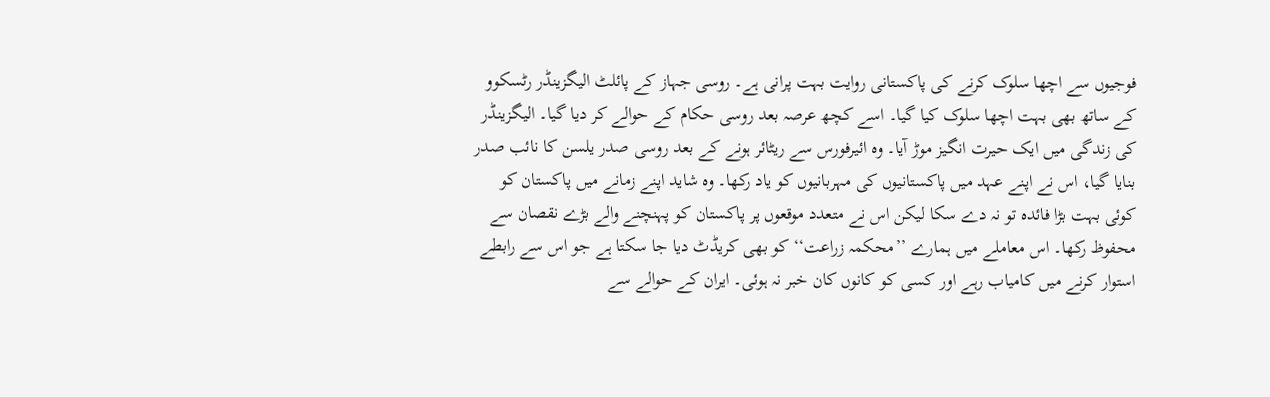فوجیوں سے اچھا سلوک کرنے کی پاکستانی روایت بہت پرانی ہے۔ روسی جہاز کے پائلٹ الیگزینڈر رٹسکوو کے ساتھ بھی بہت اچھا سلوک کیا گیا۔ اسے کچھ عرصہ بعد روسی حکام کے حوالے کر دیا گیا۔ الیگزینڈر کی زندگی میں ایک حیرت انگیز موڑ آیا۔ وہ ائیرفورس سے ریٹائر ہونے کے بعد روسی صدر یلسن کا نائب صدر بنایا گیا، اس نے اپنے عہد میں پاکستانیوں کی مہربانیوں کو یاد رکھا۔ وہ شاید اپنے زمانے میں پاکستان کو کوئی بہت بڑا فائدہ تو نہ دے سکا لیکن اس نے متعدد موقعوں پر پاکستان کو پہنچنے والے بڑے نقصان سے محفوظ رکھا۔ اس معاملے میں ہمارے ’’محکمہ زراعت‘‘ کو بھی کریڈٹ دیا جا سکتا ہے جو اس سے رابطے استوار کرنے میں کامیاب رہے اور کسی کو کانوں کان خبر نہ ہوئی۔ ایران کے حوالے سے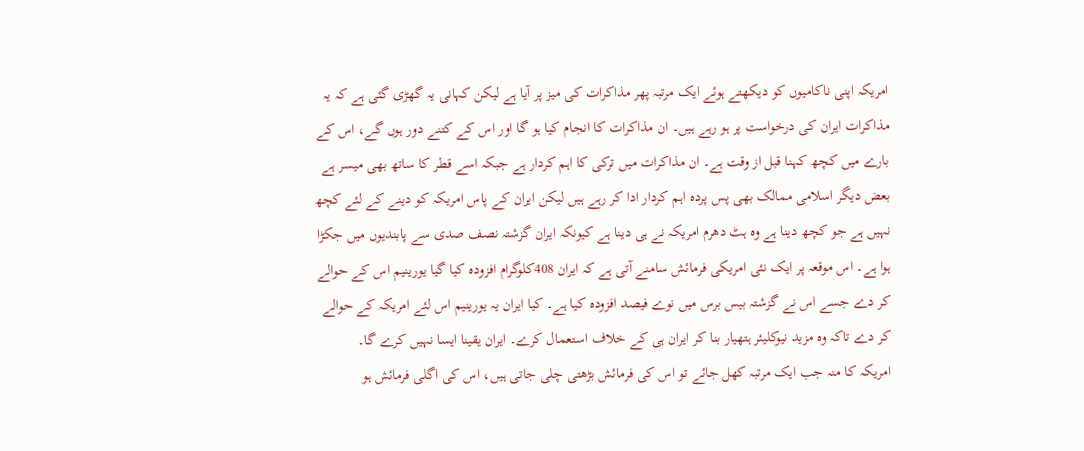امریکہ اپنی ناکامیوں کو دیکھتے ہوئے ایک مرتبہ پھر مذاکرات کی میز پر آیا ہے لیکن کہانی یہ گھڑی گئی ہے کہ یہ مذاکرات ایران کی درخواست پر ہو رہے ہیں۔ ان مذاکرات کا انجام کیا ہو گا اور اس کے کتنے دور ہوں گے، اس کے بارے میں کچھ کہنا قبل از وقت ہے۔ ان مذاکرات میں ترکی کا اہم کردار ہے جبکہ اسے قطر کا ساتھ بھی میسر ہے بعض دیگر اسلامی ممالک بھی پس پردہ اہم کردار ادا کر رہے ہیں لیکن ایران کے پاس امریکہ کو دینے کے لئے کچھ نہیں ہے جو کچھ دینا ہے وہ ہٹ دھرم امریکہ نے ہی دینا ہے کیونکہ ایران گزشتہ نصف صدی سے پابندیوں میں جکڑا ہوا ہے۔ اس موقعہ پر ایک نئی امریکی فرمائش سامنے آتی ہے کہ ایران 408کلوگرام افزودہ کیا گیا یورینیم اس کے حوالے کر دے جسے اس نے گزشتہ بیس برس میں نوے فیصد افزودہ کیا ہے۔ کیا ایران یہ یورینیم اس لئے امریکہ کے حوالے کر دے تاکہ وہ مزید نیوکلیئر ہتھیار بنا کر ایران ہی کے خلاف استعمال کرے۔ ایران یقینا ایسا نہیں کرے گا۔
امریکہ کا منہ جب ایک مرتبہ کھل جائے تو اس کی فرمائش بڑھتی چلی جاتی ہیں، اس کی اگلی فرمائش ہو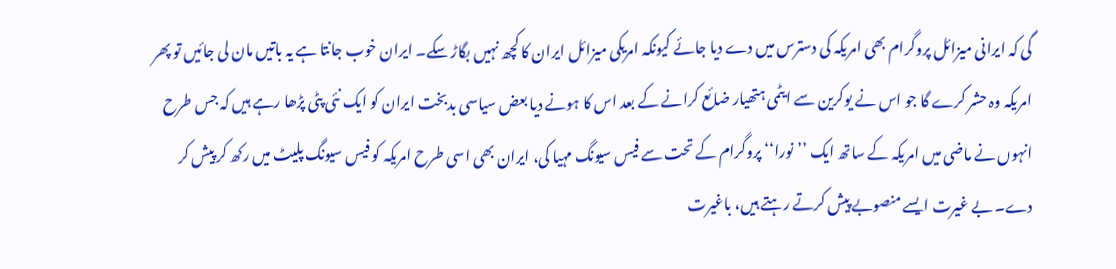گی کہ ایرانی میزائل پروگرام بھی امریکہ کی دسترس میں دے دیا جائے کیونکہ امریکی میزائل ایران کا کچھ نہیں بگاڑ سکے۔ ایران خوب جانتا ہے یہ باتیں مان لی جائیں تو پھر امریکہ وہ حشر کرے گا جو اس نے یوکرین سے ایٹمی ہتھیار ضائع کرانے کے بعد اس کا ہونے دیا بعض سیاسی بدبخت ایران کو ایک نئی پٹی پڑھا رہے ہیں کہ جس طرح انہوں نے ماضی میں امریکہ کے ساتھ ایک ’’نورا‘‘ پروگرام کے تحت سے فیس سیونگ مہیا کی، ایران بھی اسی طرح امریکہ کو فیس سیونگ پلیٹ میں رکھ کر پیش کر دے۔ بے غیرت ایسے منصوبے پیش کرتے رہتے ہیں، باغیرت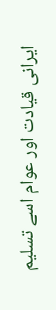ایرانی قیادت اور عوام اسے تسلیم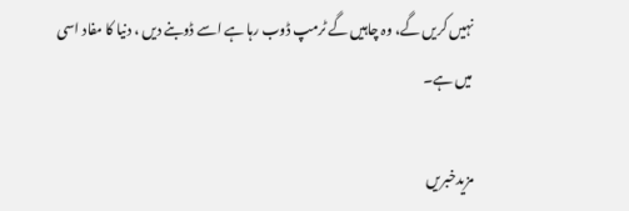نہیں کریں گے، وہ چاہیں گے ٹرمپ ڈوب رہا ہے اسے ڈوبنے دیں ، دنیا کا مفاد اسی میں ہے۔

مزیدخبریں